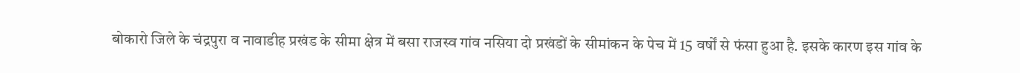बोकारो जिले के चंद्रपुरा व नावाडीह प्रखंड के सीमा क्षेत्र में बसा राजस्व गांव नसिया दो प्रखंडों के सीमांकन के पेच में 15 वर्षों से फंसा हुआ है. इसके कारण इस गांव के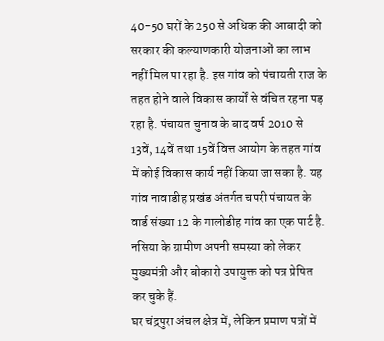40-50 घरों के 250 से अधिक की आबादी को सरकार की कल्याणकारी योजनाओं का लाभ नहीं मिल पा रहा है. इस गांव को पंचायती राज के तहत होने वाले विकास कार्यों से वंचित रहना पड़ रहा है. पंचायत चुनाव के बाद वर्ष 2010 से 13वें, 14वें तथा 15वें वित्त आयोग के तहत गांव में कोई विकास कार्य नहीं किया जा सका है. यह गांव नावाडीह प्रखंड अंतर्गत चपरी पंचायत के वार्ड संख्या 12 के गालोडीह गांव का एक पार्ट है. नसिया के ग्रामीण अपनी समस्या को लेकर मुख्यमंत्री और बोकारो उपायुक्त को पत्र प्रेषित कर चुके हैं.
घर चंद्रपुरा अंचल क्षेत्र में, लेकिन प्रमाण पत्रों में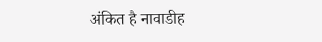अंकित है नावाडीह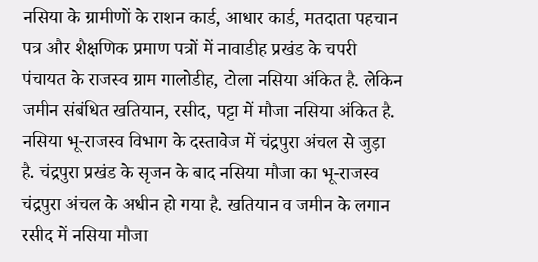नसिया के ग्रामीणों के राशन कार्ड, आधार कार्ड, मतदाता पहचान पत्र और शैक्षणिक प्रमाण पत्रों में नावाडीह प्रखंड के चपरी पंचायत के राजस्व ग्राम गालोडीह, टोला नसिया अंकित है. लेकिन जमीन संबंधित खतियान, रसीद, पट्टा में मौजा नसिया अंकित है. नसिया भू-राजस्व विभाग के दस्तावेज में चंद्रपुरा अंचल से जुड़ा है. चंद्रपुरा प्रखंड के सृजन के बाद नसिया मौजा का भू-राजस्व चंद्रपुरा अंचल के अधीन हो गया है. खतियान व जमीन के लगान रसीद में नसिया मौजा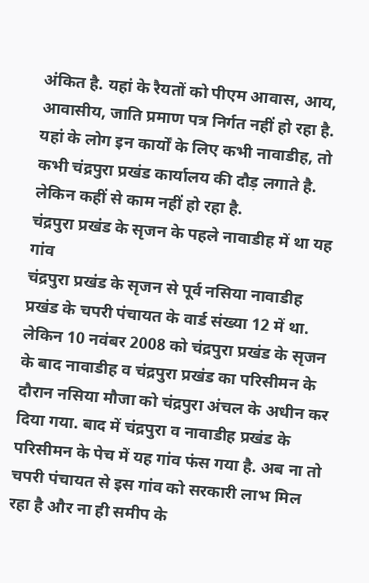अंकित है. यहां के रैयतों को पीएम आवास, आय, आवासीय, जाति प्रमाण पत्र निर्गत नहीं हो रहा है. यहां के लोग इन कार्यों के लिए कभी नावाडीह, तो कभी चंद्रपुरा प्रखंड कार्यालय की दौड़ लगाते है. लेकिन कहीं से काम नहीं हो रहा है.
चंद्रपुरा प्रखंड के सृजन के पहले नावाडीह में था यह गांव
चंद्रपुरा प्रखंड के सृजन से पूर्व नसिया नावाडीह प्रखंड के चपरी पंचायत के वार्ड संख्या 12 में था. लेकिन 10 नवंबर 2008 को चंद्रपुरा प्रखंड के सृजन के बाद नावाडीह व चंद्रपुरा प्रखंड का परिसीमन के दौरान नसिया मौजा को चंद्रपुरा अंचल के अधीन कर दिया गया. बाद में चंद्रपुरा व नावाडीह प्रखंड के परिसीमन के पेच में यह गांव फंस गया है. अब ना तो चपरी पंचायत से इस गांव को सरकारी लाभ मिल रहा है और ना ही समीप के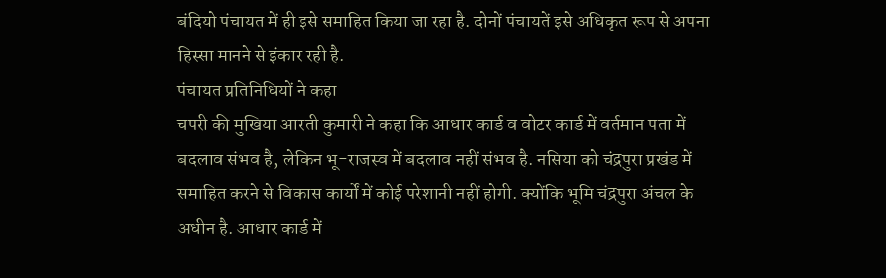बंदियो पंचायत में ही इसे समाहित किया जा रहा है. दोनों पंचायतें इसे अधिकृत रूप से अपना हिस्सा मानने से इंकार रही है.
पंचायत प्रतिनिधियों ने कहा
चपरी की मुखिया आरती कुमारी ने कहा कि आधार कार्ड व वोटर कार्ड में वर्तमान पता में बदलाव संभव है, लेकिन भू-राजस्व में बदलाव नहीं संभव है. नसिया को चंद्रपुरा प्रखंड में समाहित करने से विकास कार्यों में कोई परेशानी नहीं होगी. क्योंकि भूमि चंद्रपुरा अंचल के अधीन है. आधार कार्ड में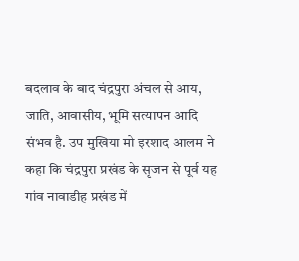बदलाव के बाद चंद्रपुरा अंचल से आय, जाति, आवासीय, भूमि सत्यापन आदि संभव है. उप मुखिया मो इरशाद आलम ने कहा कि चंद्रपुरा प्रखंड के सृजन से पूर्व यह गांव नावाडीह प्रखंड में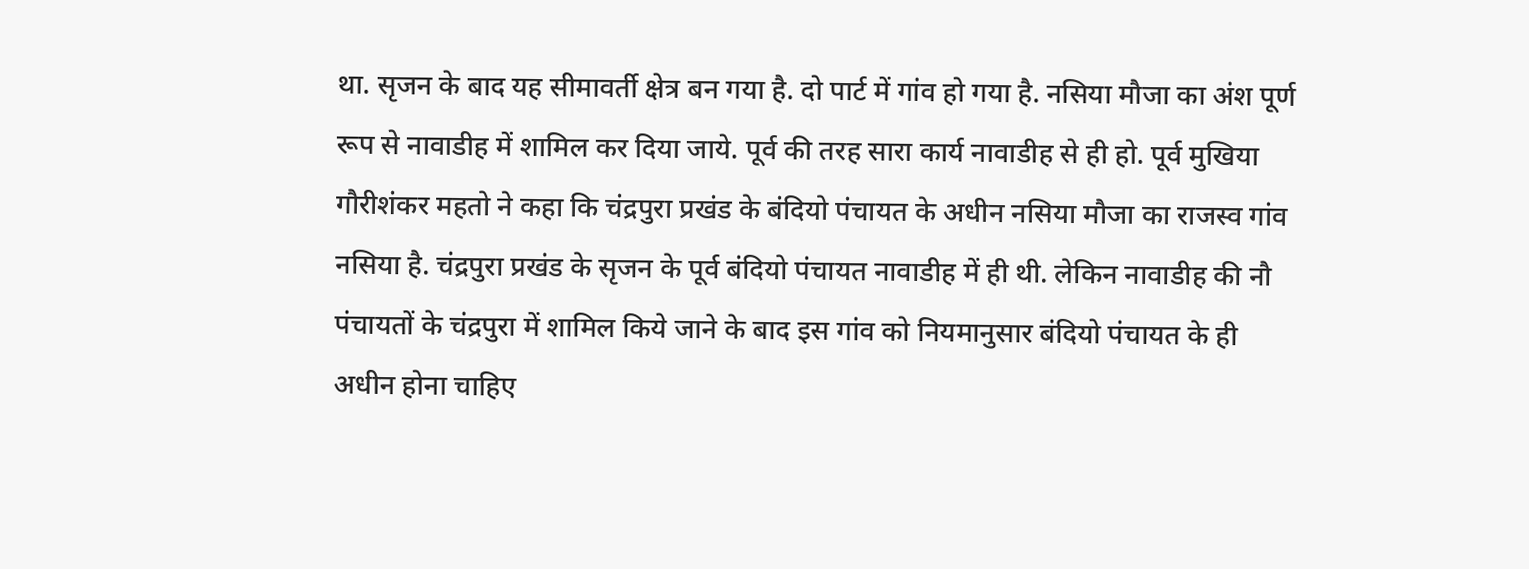था. सृजन के बाद यह सीमावर्ती क्षेत्र बन गया है. दो पार्ट में गांव हो गया है. नसिया मौजा का अंश पूर्ण रूप से नावाडीह में शामिल कर दिया जाये. पूर्व की तरह सारा कार्य नावाडीह से ही हो. पूर्व मुखिया गौरीशंकर महतो ने कहा कि चंद्रपुरा प्रखंड के बंदियो पंचायत के अधीन नसिया मौजा का राजस्व गांव नसिया है. चंद्रपुरा प्रखंड के सृजन के पूर्व बंदियो पंचायत नावाडीह में ही थी. लेकिन नावाडीह की नौ पंचायतों के चंद्रपुरा में शामिल किये जाने के बाद इस गांव को नियमानुसार बंदियो पंचायत के ही अधीन होना चाहिए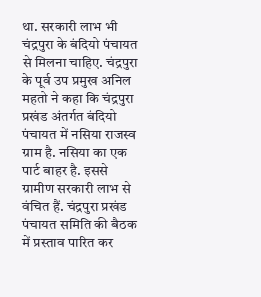था. सरकारी लाभ भी चंद्रपुरा के बंदियो पंचायत से मिलना चाहिए. चंद्रपुरा के पूर्व उप प्रमुख अनिल महतो ने कहा कि चंद्रपुरा प्रखंड अंतर्गत बंदियो पंचायत में नसिया राजस्व ग्राम है. नसिया का एक पार्ट बाहर है. इससे ग्रामीण सरकारी लाभ से वंचित हैं. चंद्रपुरा प्रखंड पंचायत समिति की बैठक में प्रस्ताव पारित कर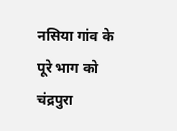नसिया गांव के पूरे भाग को चंद्रपुरा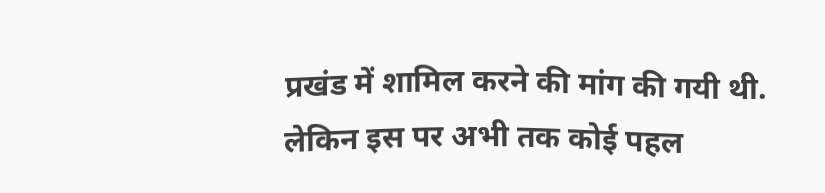प्रखंड में शामिल करने की मांग की गयी थी. लेकिन इस पर अभी तक कोई पहल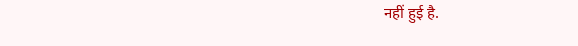नहीं हुई है.